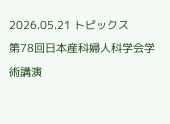2026.05.21 トピックス
第78回日本産科婦人科学会学術講演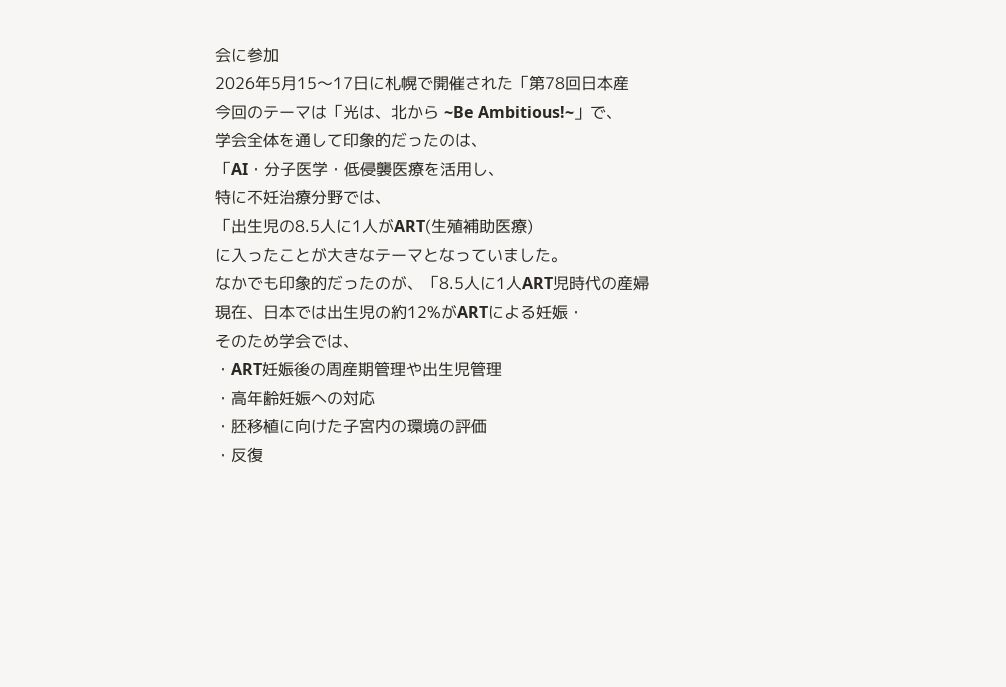会に参加
2026年5月15〜17日に札幌で開催された「第78回日本産
今回のテーマは「光は、北から ~Be Ambitious!~」で、
学会全体を通して印象的だったのは、
「AI・分子医学・低侵襲医療を活用し、
特に不妊治療分野では、
「出生児の8.5人に1人がART(生殖補助医療)
に入ったことが大きなテーマとなっていました。
なかでも印象的だったのが、「8.5人に1人ART児時代の産婦
現在、日本では出生児の約12%がARTによる妊娠・
そのため学会では、
・ART妊娠後の周産期管理や出生児管理
・高年齢妊娠への対応
・胚移植に向けた子宮内の環境の評価
・反復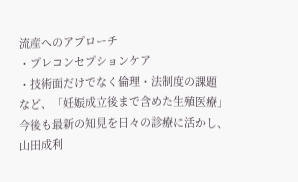流産へのアプローチ
・プレコンセプションケア
・技術面だけでなく倫理・法制度の課題
など、「妊娠成立後まで含めた生殖医療」
今後も最新の知見を日々の診療に活かし、
山田成利